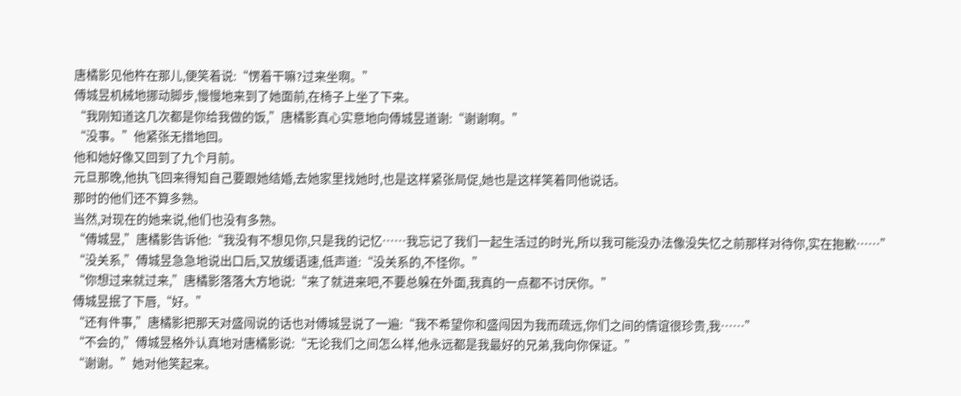唐橘影见他杵在那儿,便笑着说:“愣着干嘛?过来坐啊。”
傅城昱机械地挪动脚步,慢慢地来到了她面前,在椅子上坐了下来。
“我刚知道这几次都是你给我做的饭,”唐橘影真心实意地向傅城昱道谢:“谢谢啊。”
“没事。”他紧张无措地回。
他和她好像又回到了九个月前。
元旦那晚,他执飞回来得知自己要跟她结婚,去她家里找她时,也是这样紧张局促,她也是这样笑着同他说话。
那时的他们还不算多熟。
当然,对现在的她来说,他们也没有多熟。
“傅城昱,”唐橘影告诉他:“我没有不想见你,只是我的记忆……我忘记了我们一起生活过的时光,所以我可能没办法像没失忆之前那样对待你,实在抱歉……”
“没关系,”傅城昱急急地说出口后,又放缓语速,低声道:“没关系的,不怪你。”
“你想过来就过来,”唐橘影落落大方地说:“来了就进来吧,不要总躲在外面,我真的一点都不讨厌你。”
傅城昱抿了下唇,“好。”
“还有件事,”唐橘影把那天对盛闯说的话也对傅城昱说了一遍:“我不希望你和盛闯因为我而疏远,你们之间的情谊很珍贵,我……”
“不会的,”傅城昱格外认真地对唐橘影说:“无论我们之间怎么样,他永远都是我最好的兄弟,我向你保证。”
“谢谢。”她对他笑起来。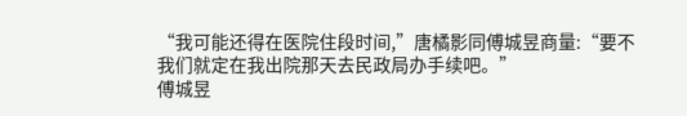“我可能还得在医院住段时间,”唐橘影同傅城昱商量:“要不我们就定在我出院那天去民政局办手续吧。”
傅城昱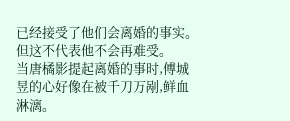已经接受了他们会离婚的事实。
但这不代表他不会再难受。
当唐橘影提起离婚的事时,傅城昱的心好像在被千刀万剐,鲜血淋漓。